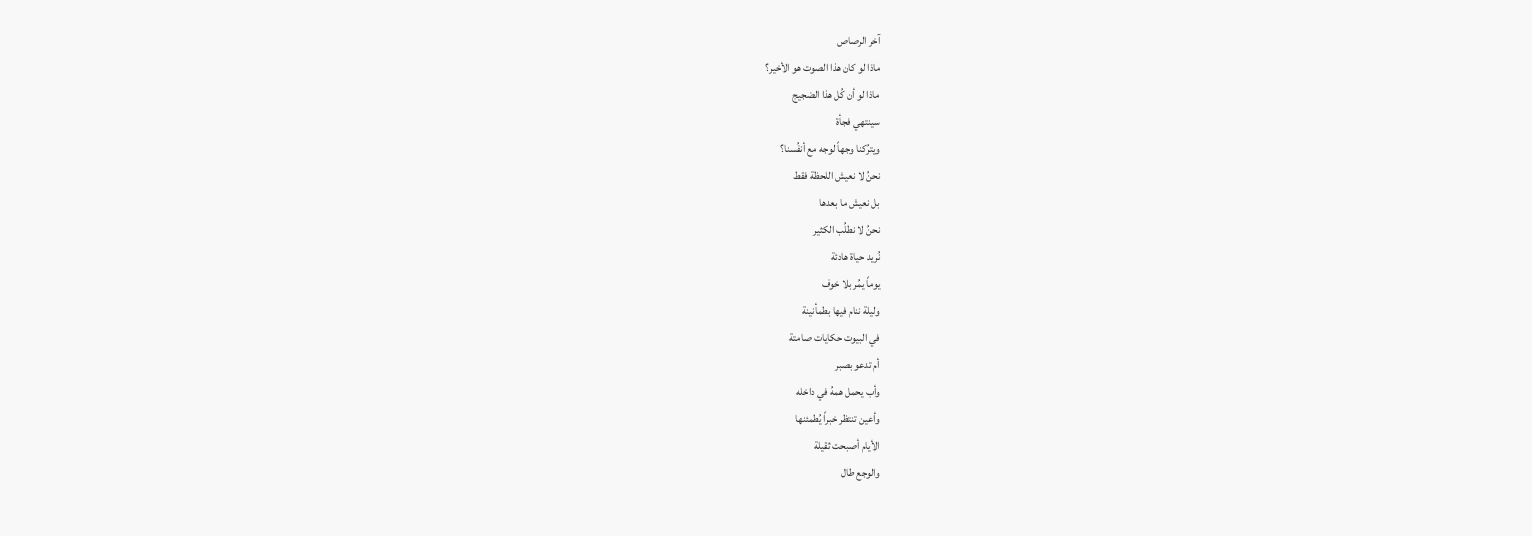آخر الرصاص
ماذا لو كان هذا الصوت هو الأخير؟
ماذا لو أن كُل هذا الضجيج
سينتهي فجأة
ويترُكنا وجهاً لوجه مع أنفُسنا؟
نحنُ لا نعيش اللحظة فقط
بل نعيش ما بعدها
نحنُ لا نطلُب الكثير
نُريد حياة هادئة
يوماً يمُر بلا خوف
وليلة ننام فيها بطمأنينة
في البيوت حكايات صامتة
أم تدعو بصبر
وأب يحمل همهُ في داخله
وأعين تنتظر خبراً يُطمئنها
الأيام أصبحت ثقيلة
والوجع طال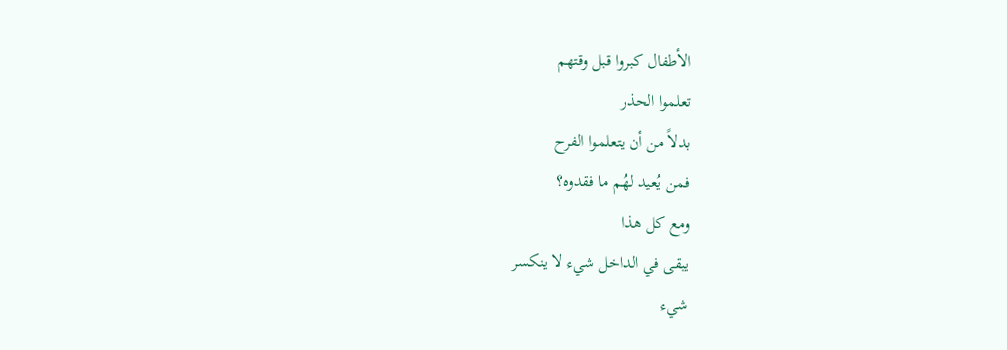الأطفال كبروا قبل وقتهم
تعلموا الحذر
بدلاً من أن يتعلموا الفرح
فمن يُعيد لهُم ما فقدوه؟
ومع كل هذا
يبقى في الداخل شيء لا ينكسر
شيء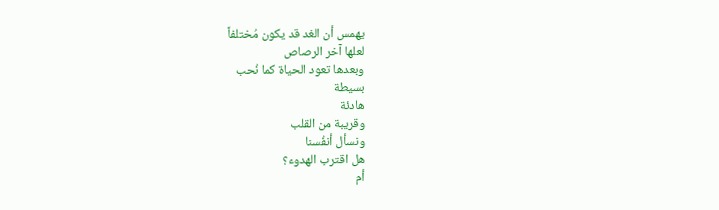يهمس أن الغد قد يكون مُختلفاً
لعلها آخر الرصاص
وبعدها تعود الحياة كما نُحب
بسيطة
هادئة
وقريبة من القلب
ونسأل أنفُسنا
هل اقترب الهدوء؟
أم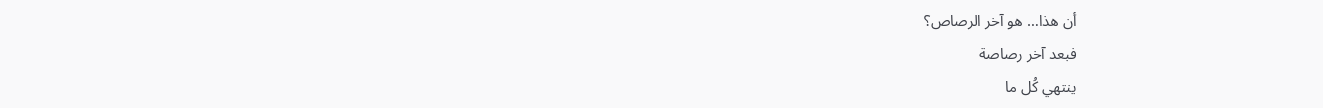أن هذا… هو آخر الرصاص؟
فبعد آخر رصاصة
ينتهي كُل ما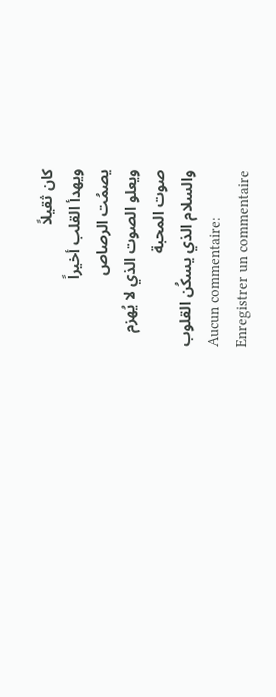كان ثقيلاً
ويهدأ القلب أخيراً
يصمُت الرصاص
ويعلو الصوت الذي لا يُهزم
صوت المحبة
والسلام الذي يسكُن القلوب
Aucun commentaire:
Enregistrer un commentaire